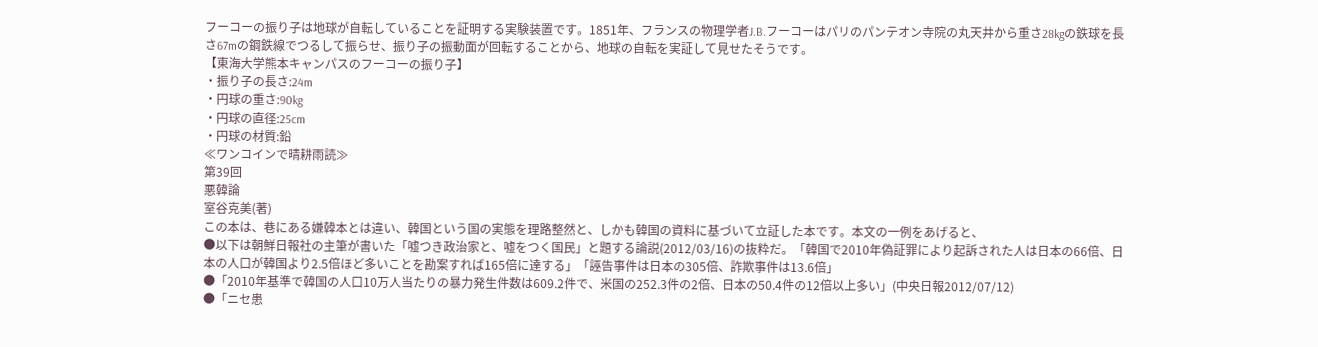フーコーの振り子は地球が自転していることを証明する実験装置です。1851年、フランスの物理学者J.B.フーコーはパリのパンテオン寺院の丸天井から重さ28kgの鉄球を長さ67mの鋼鉄線でつるして振らせ、振り子の振動面が回転することから、地球の自転を実証して見せたそうです。
【東海大学熊本キャンパスのフーコーの振り子】
・振り子の長さ:24m
・円球の重さ:90kg
・円球の直径:25cm
・円球の材質:鉛
≪ワンコインで晴耕雨読≫
第39回
悪韓論
室谷克美(著)
この本は、巷にある嫌韓本とは違い、韓国という国の実態を理路整然と、しかも韓国の資料に基づいて立証した本です。本文の一例をあげると、
●以下は朝鮮日報社の主筆が書いた「嘘つき政治家と、嘘をつく国民」と題する論説(2012/03/16)の抜粋だ。「韓国で2010年偽証罪により起訴された人は日本の66倍、日本の人口が韓国より2.5倍ほど多いことを勘案すれば165倍に達する」「誣告事件は日本の305倍、詐欺事件は13.6倍」
●「2010年基準で韓国の人口10万人当たりの暴力発生件数は609.2件で、米国の252.3件の2倍、日本の50.4件の12倍以上多い」(中央日報2012/07/12)
●「ニセ患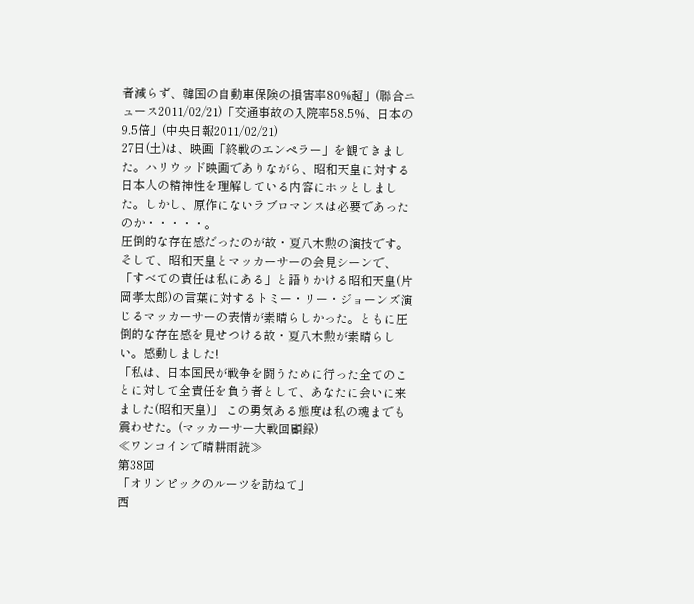者減らず、韓国の自動車保険の損害率80%超」(聯合ニュース2011/02/21)「交通事故の入院率58.5%、日本の9.5倍」(中央日報2011/02/21)
27日(土)は、映画「終戦のエンペラー」を観てきました。ハリウッド映画でありながら、昭和天皇に対する日本人の精神性を理解している内容にホッとしました。しかし、原作にないラブロマンスは必要であったのか・・・・・。
圧倒的な存在感だったのが故・夏八木勲の演技です。そして、昭和天皇とマッカーサーの会見シーンで、「すべての責任は私にある」と語りかける昭和天皇(片岡孝太郎)の言葉に対するトミー・リー・ジョーンズ演じるマッカーサーの表情が素晴らしかった。ともに圧倒的な存在感を見せつける故・夏八木勲が素晴らしい。感動しました!
「私は、日本国民が戦争を闘うために行った全てのことに対して全責任を負う者として、あなたに会いに来ました(昭和天皇)」 この勇気ある態度は私の魂までも震わせた。(マッカーサー大戦回顧録)
≪ワンコインで晴耕雨読≫
第38回
「オリンピックのルーツを訪ねて」
西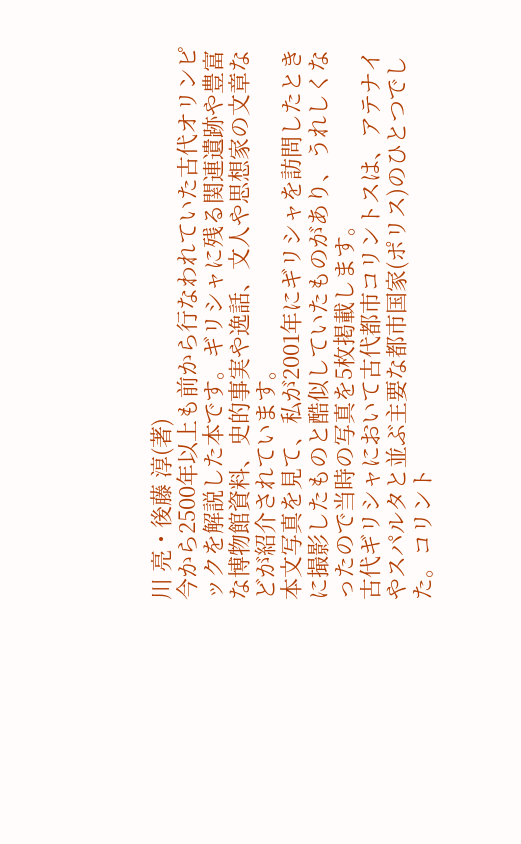川 亮・後藤 淳(著)
今から2500年以上も前から行なわれていた古代オリンピックを解説した本です。ギリシャに残る関連遺跡や豊富な博物館資料、史的事実や逸話、文人や思想家の文章などが紹介されています。
本文写真を見て、私が2001年にギリシャを訪問したときに撮影したものと酷似していたものがあり、うれしくなったので当時の写真を5枚掲載します。
古代ギリシャにおいて古代都市コリントスは、アテナイやスパルタと並ぶ主要な都市国家(ポリス)のひとつでした。コリント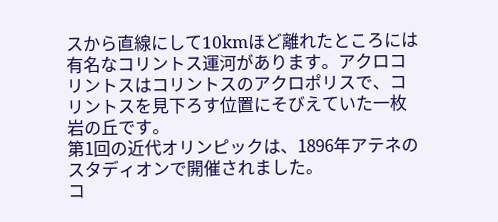スから直線にして10kmほど離れたところには有名なコリントス運河があります。アクロコリントスはコリントスのアクロポリスで、コリントスを見下ろす位置にそびえていた一枚岩の丘です。
第1回の近代オリンピックは、1896年アテネのスタディオンで開催されました。
コ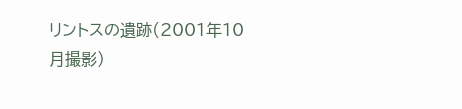リントスの遺跡(2001年10月撮影)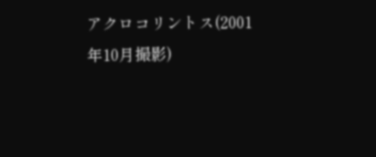アクロコリントス(2001年10月撮影)